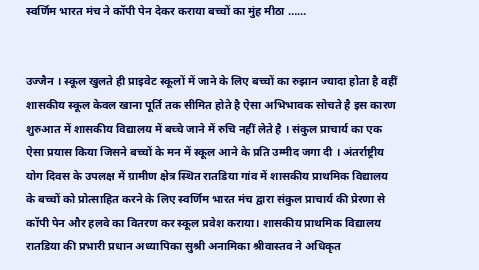स्वर्णिम भारत मंच ने कॉपी पेन देकर कराया बच्चों का मुंह मीठा ……


उज्जैन । स्कूल खुलते ही प्राइवेट स्कूलों में जाने के लिए बच्चों का रुझान ज्यादा होता है वहीं शासकीय स्कूल केवल खाना पूर्ति तक सीमित होते है ऐसा अभिभावक सोचते है इस कारण शुरुआत में शासकीय विद्यालय में बच्चे जाने में रुचि नहीं लेते है । संकुल प्राचार्य का एक ऐसा प्रयास किया जिसने बच्चों के मन में स्कूल आने के प्रति उम्मीद जगा दी । अंतर्राष्ट्रीय योग दिवस के उपलक्ष में ग्रामीण क्षेत्र स्थित रातडिया गांव में शासकीय प्राथमिक विद्यालय के बच्चों को प्रोत्साहित करने के लिए स्वर्णिम भारत मंच द्वारा संकुल प्राचार्य की प्रेरणा से कॉपी पेन और हलवे का वितरण कर स्कूल प्रवेश कराया। शासकीय प्राथमिक विद्यालय रातडिया की प्रभारी प्रधान अध्यापिका सुश्री अनामिका श्रीवास्तव ने अधिकृत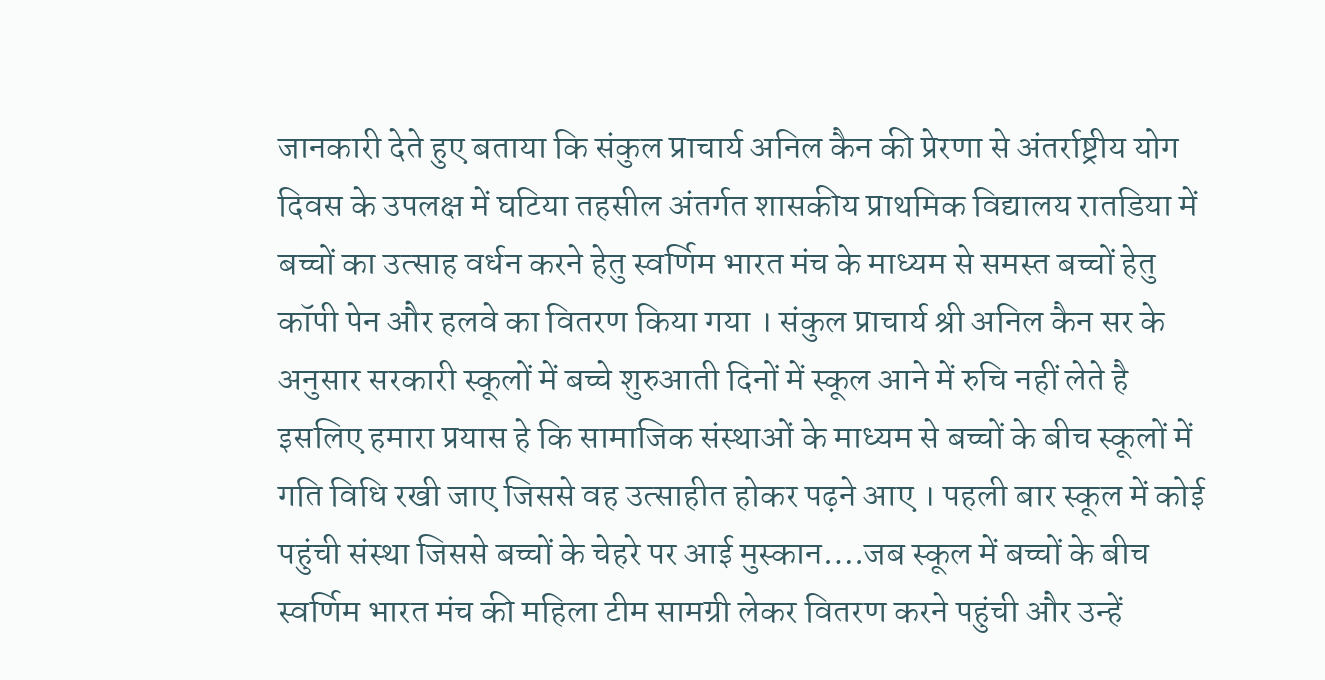जानकारी देते हुए बताया कि संकुल प्राचार्य अनिल कैन की प्रेरणा से अंतर्राष्ट्रीय योग दिवस के उपलक्ष में घटिया तहसील अंतर्गत शासकीय प्राथमिक विद्यालय रातडिया में बच्चों का उत्साह वर्धन करने हेतु स्वर्णिम भारत मंच के माध्यम से समस्त बच्चों हेतु कॉपी पेन और हलवे का वितरण किया गया । संकुल प्राचार्य श्री अनिल कैन सर के अनुसार सरकारी स्कूलों में बच्चे शुरुआती दिनों में स्कूल आने में रुचि नहीं लेते है इसलिए हमारा प्रयास हे कि सामाजिक संस्थाओं के माध्यम से बच्चों के बीच स्कूलों में गति विधि रखी जाए जिससे वह उत्साहीत होकर पढ़ने आए । पहली बार स्कूल में कोई पहुंची संस्था जिससे बच्चों के चेहरे पर आई मुस्कान….जब स्कूल में बच्चों के बीच स्वर्णिम भारत मंच की महिला टीम सामग्री लेकर वितरण करने पहुंची और उन्हें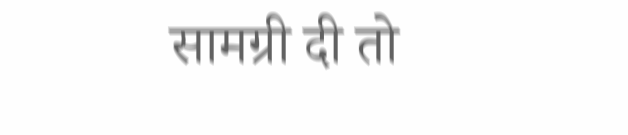सामग्री दी तो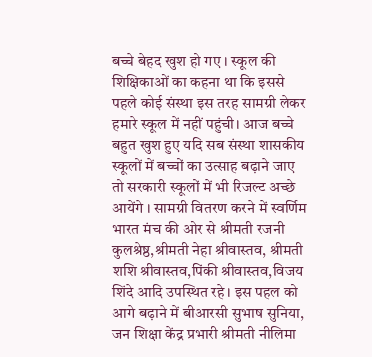बच्चे बेहद खुश हो गए । स्कूल की शिक्षिकाओं का कहना था कि इससे पहले कोई संस्था इस तरह सामग्री लेकर हमारे स्कूल में नहीं पहुंची। आज बच्चे बहुत खुश हुए यदि सब संस्था शासकीय स्कूलों में बच्चों का उत्साह बढ़ाने जाए तो सरकारी स्कूलों में भी रिजल्ट अच्छे आयेंगे । सामग्री वितरण करने में स्वर्णिम भारत मंच की ओर से श्रीमती रजनी कुलश्रेष्ठ,श्रीमती नेहा श्रीवास्तव, श्रीमती शशि श्रीवास्तव,पिंकी श्रीवास्तव,विजय शिंदे आदि उपस्थित रहे। इस पहल को आगे बढ़ाने में बीआरसी सुभाष सुनिया, जन शिक्षा केंद्र प्रभारी श्रीमती नीलिमा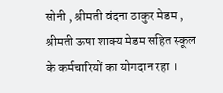सोनी , श्रीमती वंदना ठाकुर मेडम , श्रीमती ऊषा शाक्य मेडम सहित स्कूल के कर्मचारियों का योगदान रहा ।